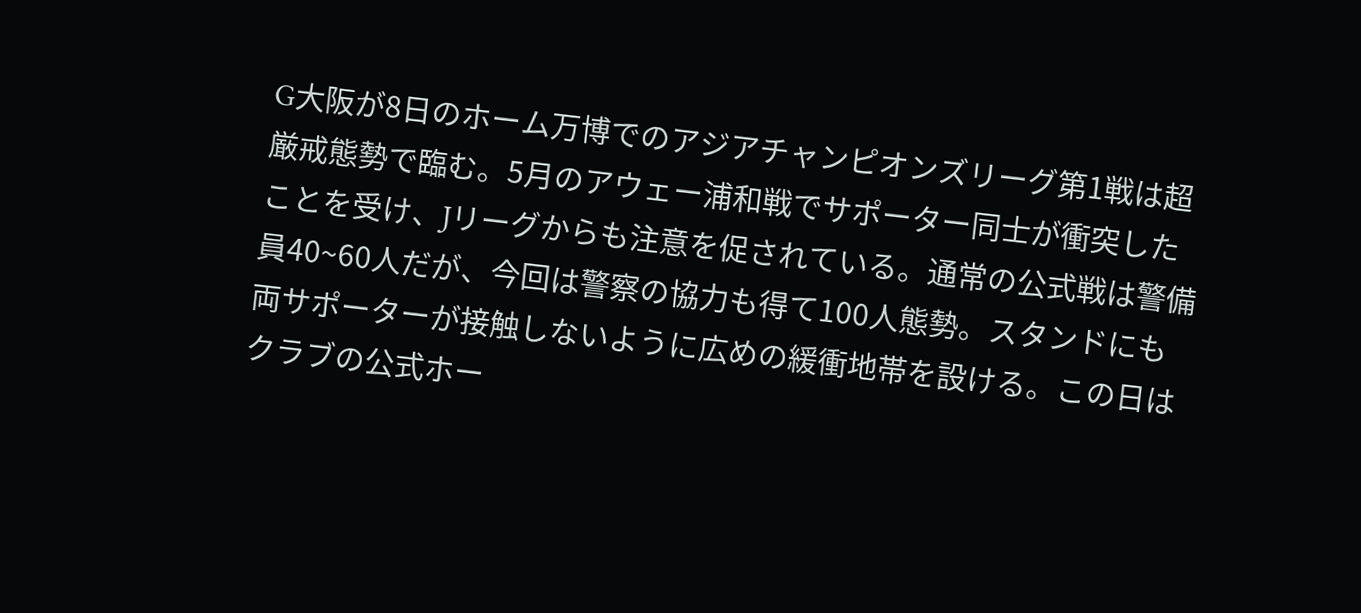G大阪が8日のホーム万博でのアジアチャンピオンズリーグ第1戦は超厳戒態勢で臨む。5月のアウェー浦和戦でサポーター同士が衝突したことを受け、Jリーグからも注意を促されている。通常の公式戦は警備員40~60人だが、今回は警察の協力も得て100人態勢。スタンドにも両サポーターが接触しないように広めの緩衝地帯を設ける。この日はクラブの公式ホー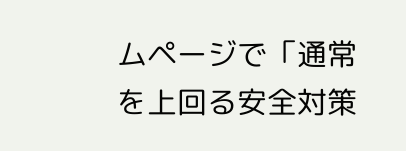ムページで「通常を上回る安全対策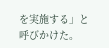を実施する」と呼びかけた。